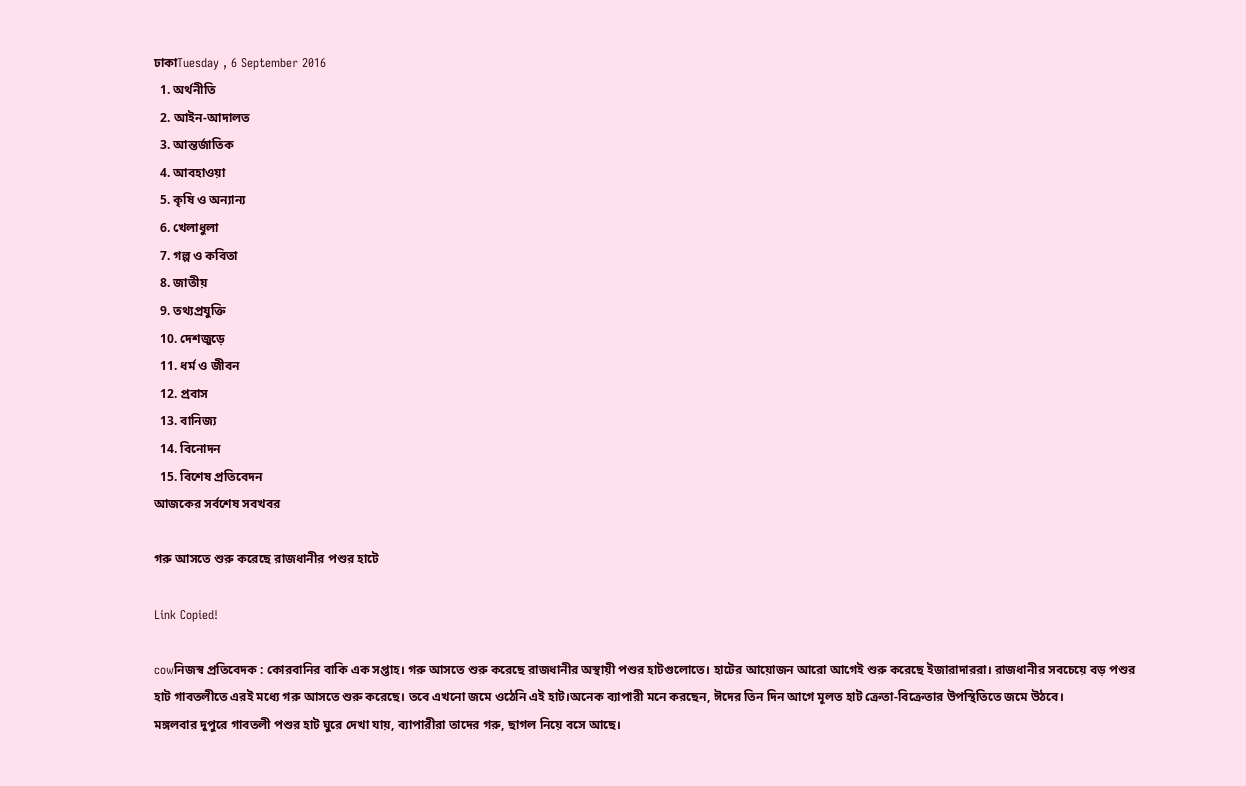ঢাকাTuesday , 6 September 2016
  1. অর্থনীতি
  2. আইন-আদালত
  3. আন্তর্জাতিক
  4. আবহাওয়া
  5. কৃষি ও অন্যান্য
  6. খেলাধুলা
  7. গল্প ও কবিতা
  8. জাতীয়
  9. তথ্যপ্রযুক্তি
  10. দেশজুড়ে
  11. ধর্ম ও জীবন
  12. প্রবাস
  13. বানিজ্য
  14. বিনোদন
  15. বিশেষ প্রতিবেদন
আজকের সর্বশেষ সবখবর

গরু আসতে শুরু করেছে রাজধানীর পশুর হাটে

Link Copied!

cowনিজস্ব প্রতিবেদক : কোরবানির বাকি এক সপ্তাহ। গরু আসতে শুরু করেছে রাজধানীর অস্থায়ী পশুর হাটগুলোতে। হাটের আয়োজন আরো আগেই শুরু করেছে ইজারাদাররা। রাজধানীর সবচেয়ে বড় পশুর হাট গাবতলীতে এরই মধ্যে গরু আসতে শুরু করেছে। তবে এখনো জমে ওঠেনি এই হাট।অনেক ব্যাপারী মনে করছেন, ঈদের তিন দিন আগে মূলত হাট ক্রেতা-বিক্রেতার উপস্থিতিতে জমে উঠবে।
মঙ্গলবার দুপুরে গাবতলী পশুর হাট ঘুরে দেখা যায়, ব্যাপারীরা তাদের গরু, ছাগল নিয়ে বসে আছে।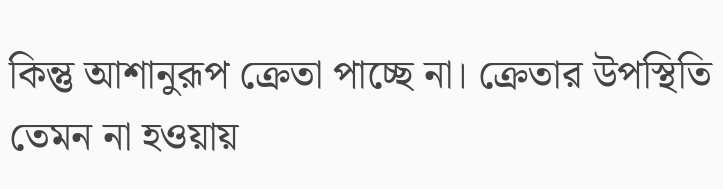কিন্তু আশানুরূপ ক্রেতা পাচ্ছে না। ক্রেতার উপস্থিতি তেমন না হওয়ায়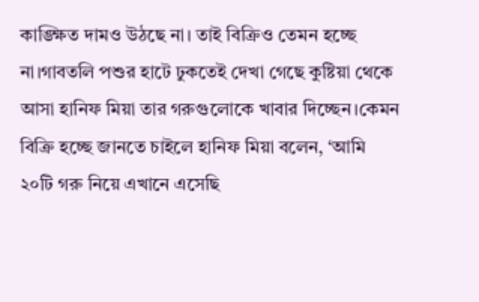কাঙ্ক্ষিত দামও উঠছে না। তাই বিক্রিও তেমন হচ্ছে না।গাবতলি পশুর হাটে ঢুকতেই দেখা গেছে কুষ্টিয়া থেকে আসা হানিফ মিয়া তার গরুগুলোকে খাবার দিচ্ছেন।কেমন বিক্রি হচ্ছে জানতে চাইলে হানিফ মিয়া বলেন, ‘আমি ২০টি গরু নিয়ে এখানে এসেছি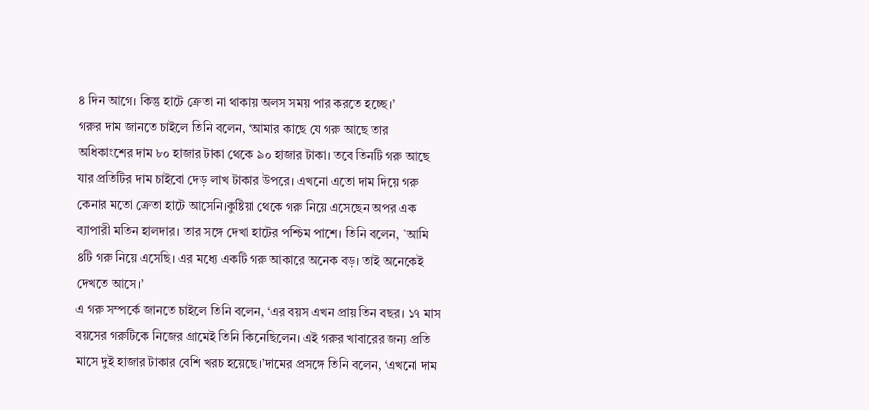৪ দিন আগে। কিন্তু হাটে ক্রেতা না থাকায় অলস সময় পার করতে হচ্ছে।’
গরুর দাম জানতে চাইলে তিনি বলেন, ‘আমার কাছে যে গরু আছে তার অধিকাংশের দাম ৮০ হাজার টাকা থেকে ৯০ হাজার টাকা। তবে তিনটি গরু আছে যার প্রতিটির দাম চাইবো দেড় লাখ টাকার উপরে। এখনো এতো দাম দিয়ে গরু কেনার মতো ক্রেতা হাটে আসেনি।কুষ্টিয়া থেকে গরু নিয়ে এসেছেন অপর এক ব্যাপারী মতিন হালদার। তার সঙ্গে দেখা হাটের পশ্চিম পাশে। তিনি বলেন, `আমি ৪টি গরু নিয়ে এসেছি। এর মধ্যে একটি গরু আকারে অনেক বড়। তাই অনেকেই দেখতে আসে।’
এ গরু সম্পর্কে জানতে চাইলে তিনি বলেন, ‘এর বয়স এখন প্রায় তিন বছর। ১৭ মাস বয়সের গরুটিকে নিজের গ্রামেই তিনি কিনেছিলেন। এই গরুর খাবারের জন্য প্রতি মাসে দুই হাজার টাকার বেশি খরচ হয়েছে।’দামের প্রসঙ্গে তিনি বলেন, ‘এখনো দাম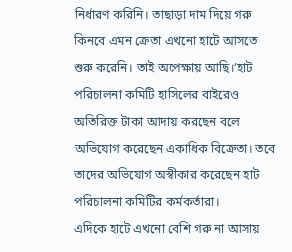নির্ধারণ করিনি। তাছাড়া দাম দিয়ে গরু কিনবে এমন ক্রেতা এখনো হাটে আসতে শুরু করেনি। তাই অপেক্ষায় আছি।’হাট পরিচালনা কমিটি হাসিলের বাইরেও অতিরিক্ত টাকা আদায় করছেন বলে অভিযোগ করেছেন একাধিক বিক্রেতা। তবে তাদের অভিযোগ অস্বীকার করেছেন হাট পরিচালনা কমিটির কর্মকর্তারা।
এদিকে হাটে এখনো বেশি গরু না আসায়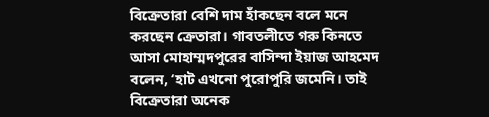বিক্রেতারা বেশি দাম হাঁকছেন বলে মনে করছেন ক্রেতারা। গাবতলীতে গরু কিনতে আসা মোহাম্মদপুরের বাসিন্দা ইয়াজ আহমেদ বলেন, ‘হাট এখনো পুরোপুরি জমেনি। তাই বিক্রেতারা অনেক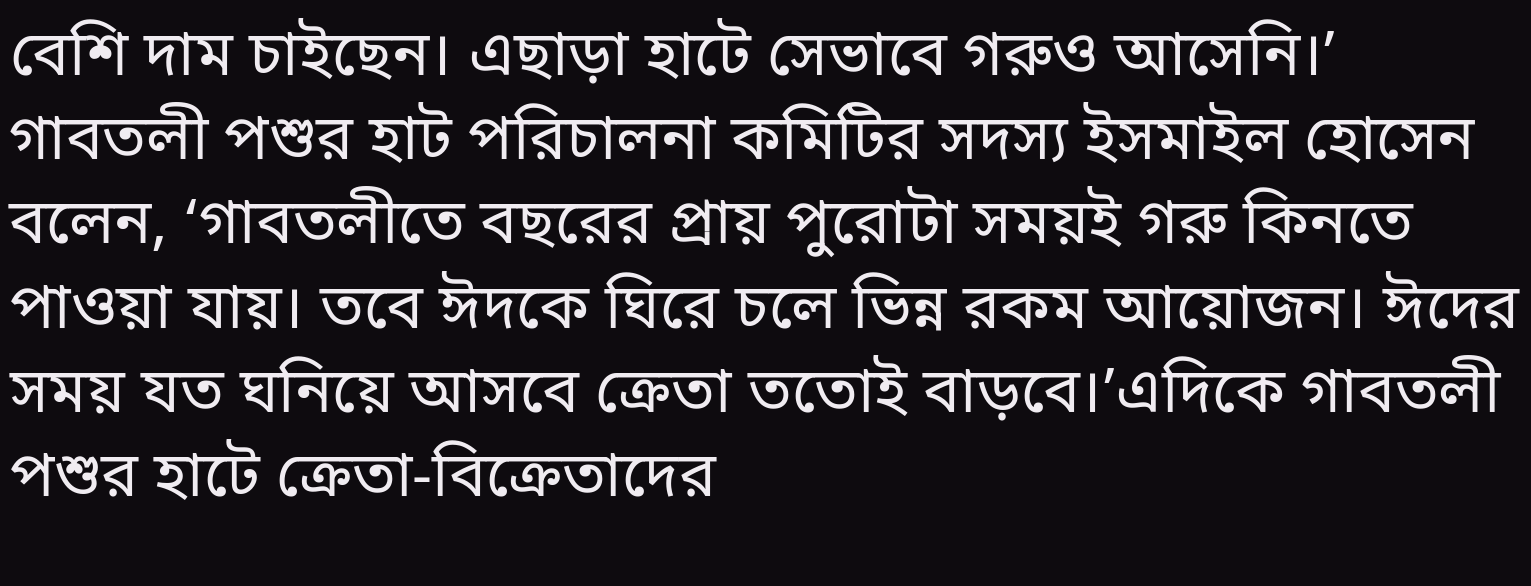বেশি দাম চাইছেন। এছাড়া হাটে সেভাবে গরুও আসেনি।’
গাবতলী পশুর হাট পরিচালনা কমিটির সদস্য ইসমাইল হোসেন বলেন, ‘গাবতলীতে বছরের প্রায় পুরোটা সময়ই গরু কিনতে পাওয়া যায়। তবে ঈদকে ঘিরে চলে ভিন্ন রকম আয়োজন। ঈদের সময় যত ঘনিয়ে আসবে ক্রেতা ততোই বাড়বে।’এদিকে গাবতলী পশুর হাটে ক্রেতা-বিক্রেতাদের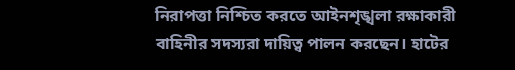নিরাপত্তা নিশ্চিত করতে আইনশৃঙ্খলা রক্ষাকারী বাহিনীর সদস্যরা দায়িত্ব পালন করছেন। হাটের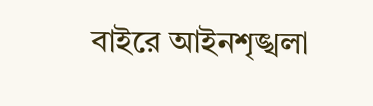বাইরে আইনশৃঙ্খলা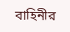বাহিনীর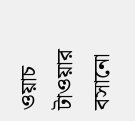ওয়াচ টাওয়ার বসানো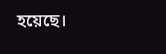হয়েছে।